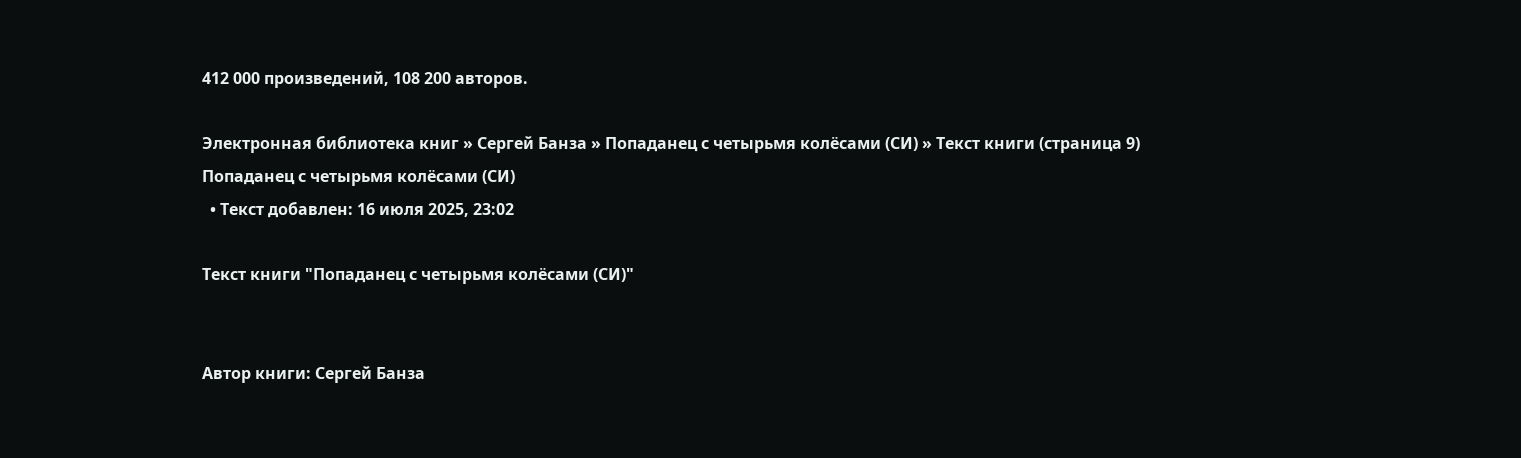412 000 произведений, 108 200 авторов.

Электронная библиотека книг » Сергей Банза » Попаданец с четырьмя колёсами (СИ) » Текст книги (страница 9)
Попаданец с четырьмя колёсами (СИ)
  • Текст добавлен: 16 июля 2025, 23:02

Текст книги "Попаданец с четырьмя колёсами (СИ)"


Автор книги: Сергей Банза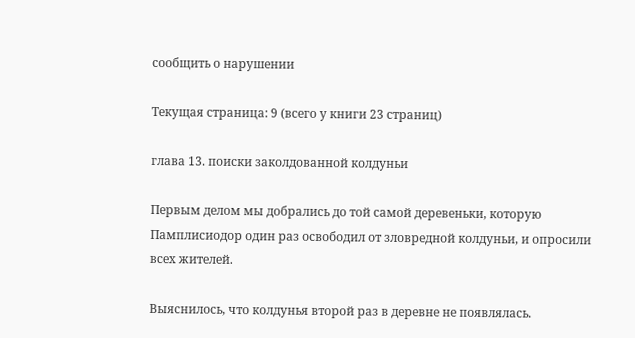сообщить о нарушении

Текущая страница: 9 (всего у книги 23 страниц)

глава 13. поиски заколдованной колдуньи

Первым делом мы добрались до той самой деревеньки, которую Памплисиодор один раз освободил от зловредной колдуньи, и опросили всех жителей.

Выяснилось, что колдунья второй раз в деревне не появлялась.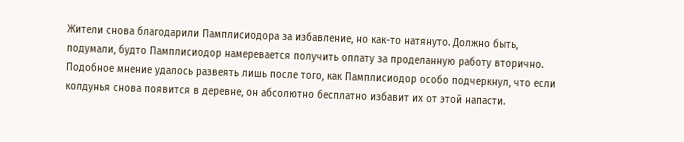Жители снова благодарили Памплисиодора за избавление, но как-то натянуто. Должно быть, подумали, будто Памплисиодор намеревается получить оплату за проделанную работу вторично. Подобное мнение удалось развеять лишь после того, как Памплисиодор особо подчеркнул, что если колдунья снова появится в деревне, он абсолютно бесплатно избавит их от этой напасти.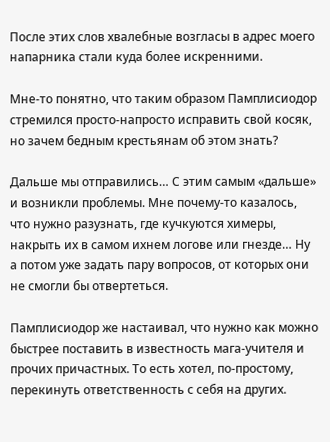После этих слов хвалебные возгласы в адрес моего напарника стали куда более искренними.

Мне-то понятно, что таким образом Памплисиодор стремился просто-напросто исправить свой косяк, но зачем бедным крестьянам об этом знать?

Дальше мы отправились… С этим самым «дальше» и возникли проблемы. Мне почему-то казалось, что нужно разузнать, где кучкуются химеры, накрыть их в самом ихнем логове или гнезде… Ну а потом уже задать пару вопросов, от которых они не смогли бы отвертеться.

Памплисиодор же настаивал, что нужно как можно быстрее поставить в известность мага-учителя и прочих причастных. То есть хотел, по-простому, перекинуть ответственность с себя на других.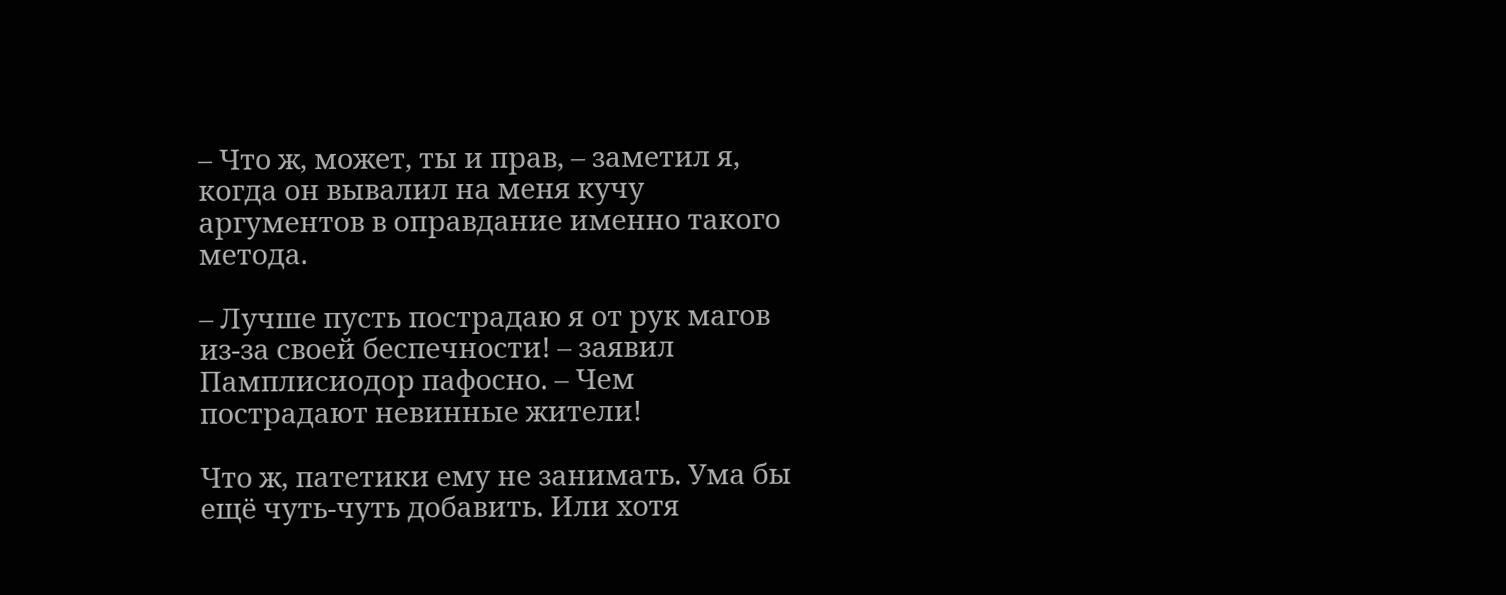– Что ж, может, ты и прав, – заметил я, когда он вывалил на меня кучу аргументов в оправдание именно такого метода.

– Лучше пусть пострадаю я от рук магов из-за своей беспечности! – заявил Памплисиодор пафосно. – Чем пострадают невинные жители!

Что ж, патетики ему не занимать. Ума бы ещё чуть-чуть добавить. Или хотя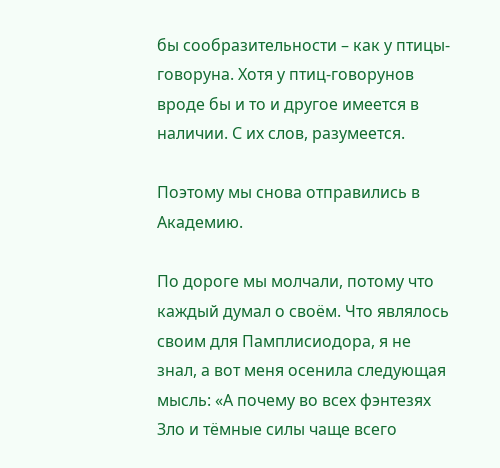бы сообразительности – как у птицы-говоруна. Хотя у птиц-говорунов вроде бы и то и другое имеется в наличии. С их слов, разумеется.

Поэтому мы снова отправились в Академию.

По дороге мы молчали, потому что каждый думал о своём. Что являлось своим для Памплисиодора, я не знал, а вот меня осенила следующая мысль: «А почему во всех фэнтезях Зло и тёмные силы чаще всего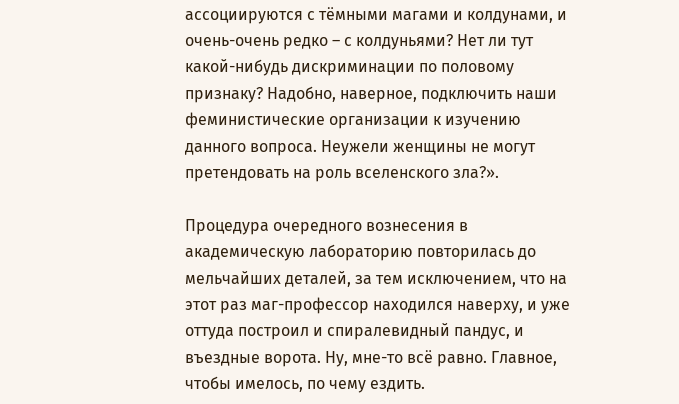ассоциируются с тёмными магами и колдунами, и очень-очень редко – с колдуньями? Нет ли тут какой-нибудь дискриминации по половому признаку? Надобно, наверное, подключить наши феминистические организации к изучению данного вопроса. Неужели женщины не могут претендовать на роль вселенского зла?».

Процедура очередного вознесения в академическую лабораторию повторилась до мельчайших деталей, за тем исключением, что на этот раз маг-профессор находился наверху, и уже оттуда построил и спиралевидный пандус, и въездные ворота. Ну, мне-то всё равно. Главное, чтобы имелось, по чему ездить.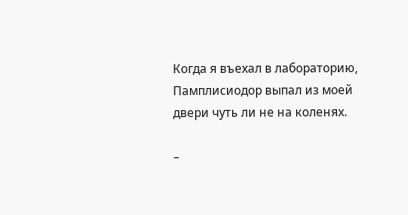Когда я въехал в лабораторию, Памплисиодор выпал из моей двери чуть ли не на коленях.

–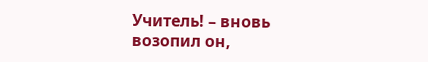Учитель! – вновь возопил он,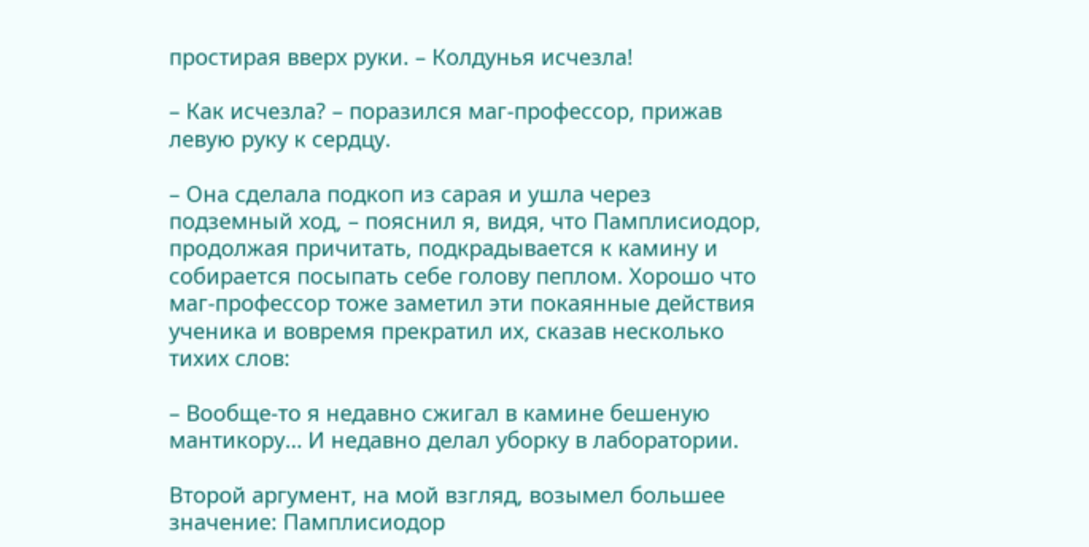простирая вверх руки. – Колдунья исчезла!

– Как исчезла? – поразился маг-профессор, прижав левую руку к сердцу.

– Она сделала подкоп из сарая и ушла через подземный ход, – пояснил я, видя, что Памплисиодор, продолжая причитать, подкрадывается к камину и собирается посыпать себе голову пеплом. Хорошо что маг-профессор тоже заметил эти покаянные действия ученика и вовремя прекратил их, сказав несколько тихих слов:

– Вообще-то я недавно сжигал в камине бешеную мантикору… И недавно делал уборку в лаборатории.

Второй аргумент, на мой взгляд, возымел большее значение: Памплисиодор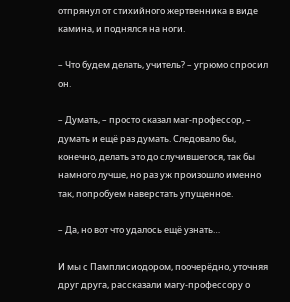отпрянул от стихийного жертвенника в виде камина, и поднялся на ноги.

– Что будем делать, учитель? – угрюмо спросил он.

– Думать, – просто сказал маг-профессор, – думать и ещё раз думать. Следовало бы, конечно, делать это до случившегося, так бы намного лучше, но раз уж произошло именно так, попробуем наверстать упущенное.

– Да, но вот что удалось ещё узнать…

И мы с Памплисиодором, поочерёдно, уточняя друг друга, рассказали магу-профессору о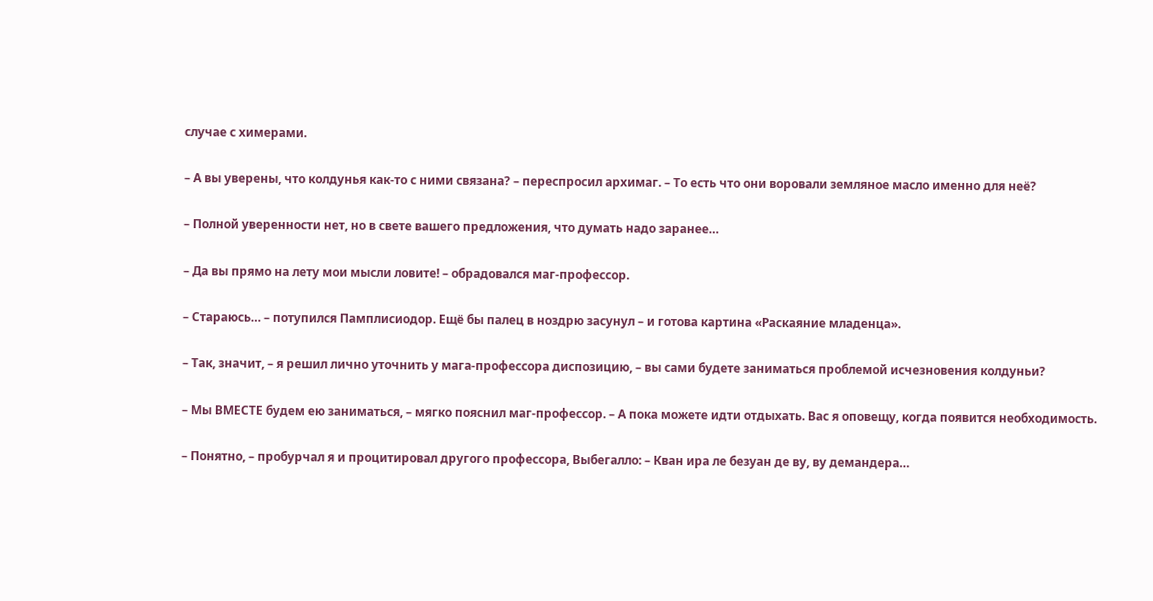случае с химерами.

– А вы уверены, что колдунья как-то с ними связана? – переспросил архимаг. – То есть что они воровали земляное масло именно для неё?

– Полной уверенности нет, но в свете вашего предложения, что думать надо заранее…

– Да вы прямо на лету мои мысли ловите! – обрадовался маг-профессор.

– Стараюсь… – потупился Памплисиодор. Ещё бы палец в ноздрю засунул – и готова картина «Раскаяние младенца».

– Так, значит, – я решил лично уточнить у мага-профессора диспозицию, – вы сами будете заниматься проблемой исчезновения колдуньи?

– Мы ВМЕСТЕ будем ею заниматься, – мягко пояснил маг-профессор. – А пока можете идти отдыхать. Вас я оповещу, когда появится необходимость.

– Понятно, – пробурчал я и процитировал другого профессора, Выбегалло: – Кван ира ле безуан де ву, ву демандера…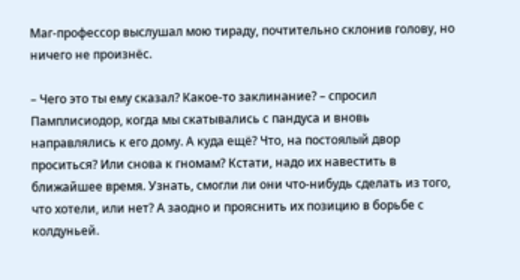Маг-профессор выслушал мою тираду, почтительно склонив голову, но ничего не произнёс.

– Чего это ты ему сказал? Какое-то заклинание? – спросил Памплисиодор, когда мы скатывались с пандуса и вновь направлялись к его дому. А куда ещё? Что, на постоялый двор проситься? Или снова к гномам? Кстати, надо их навестить в ближайшее время. Узнать, смогли ли они что-нибудь сделать из того, что хотели, или нет? А заодно и прояснить их позицию в борьбе с колдуньей.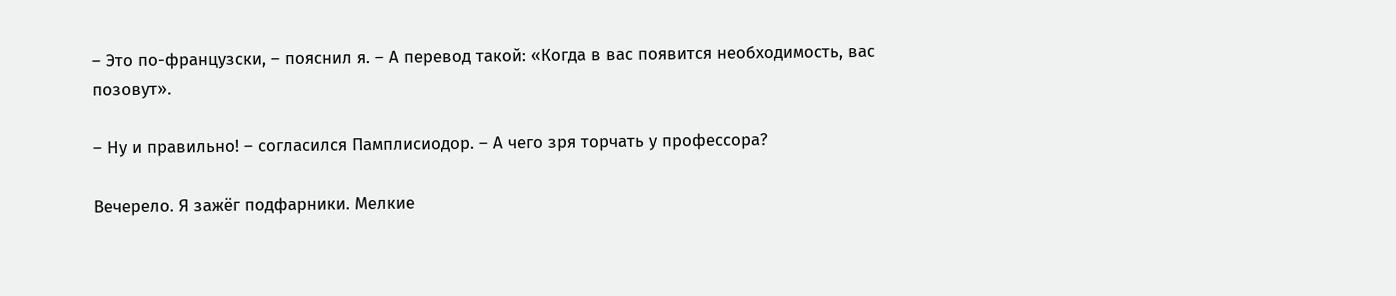– Это по-французски, – пояснил я. – А перевод такой: «Когда в вас появится необходимость, вас позовут».

– Ну и правильно! – согласился Памплисиодор. – А чего зря торчать у профессора?

Вечерело. Я зажёг подфарники. Мелкие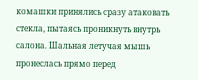комашки принялись сразу атаковать стекла, пытаясь проникнуть внутрь салона. Шальная летучая мышь пронеслась прямо перед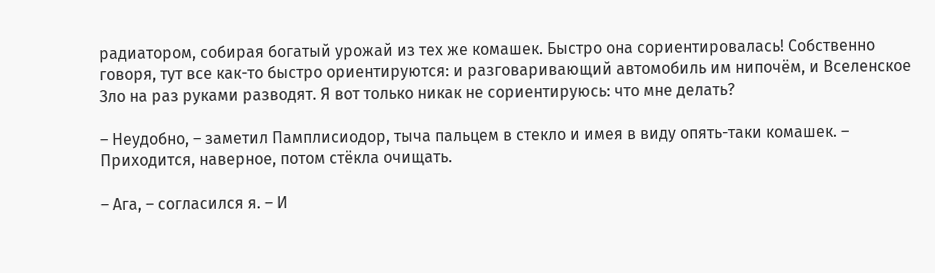радиатором, собирая богатый урожай из тех же комашек. Быстро она сориентировалась! Собственно говоря, тут все как-то быстро ориентируются: и разговаривающий автомобиль им нипочём, и Вселенское Зло на раз руками разводят. Я вот только никак не сориентируюсь: что мне делать?

– Неудобно, – заметил Памплисиодор, тыча пальцем в стекло и имея в виду опять-таки комашек. – Приходится, наверное, потом стёкла очищать.

– Ага, – согласился я. – И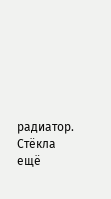радиатор. Стёкла ещё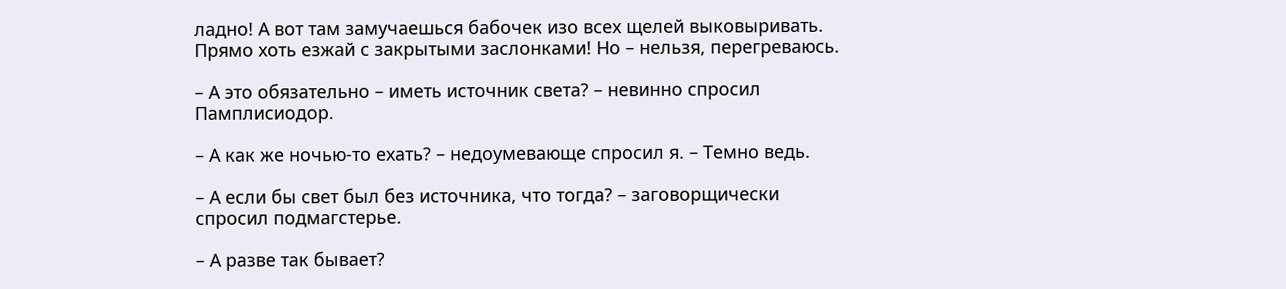ладно! А вот там замучаешься бабочек изо всех щелей выковыривать. Прямо хоть езжай с закрытыми заслонками! Но – нельзя, перегреваюсь.

– А это обязательно – иметь источник света? – невинно спросил Памплисиодор.

– А как же ночью-то ехать? – недоумевающе спросил я. – Темно ведь.

– А если бы свет был без источника, что тогда? – заговорщически спросил подмагстерье.

– А разве так бывает?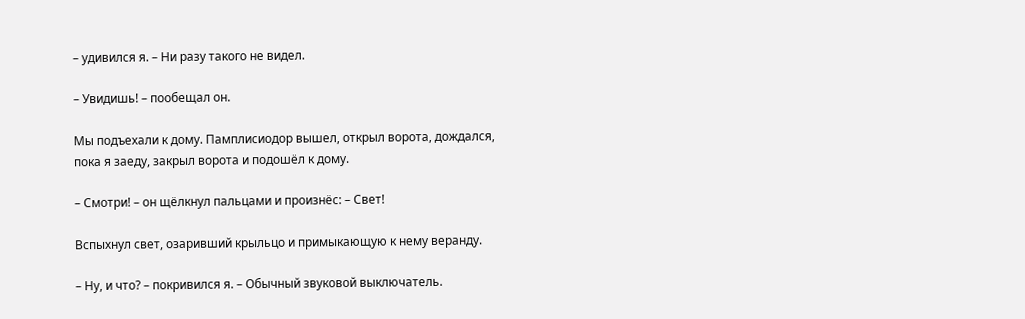– удивился я. – Ни разу такого не видел.

– Увидишь! – пообещал он.

Мы подъехали к дому. Памплисиодор вышел, открыл ворота, дождался, пока я заеду, закрыл ворота и подошёл к дому.

– Смотри! – он щёлкнул пальцами и произнёс: – Свет!

Вспыхнул свет, озаривший крыльцо и примыкающую к нему веранду.

– Ну, и что? – покривился я. – Обычный звуковой выключатель.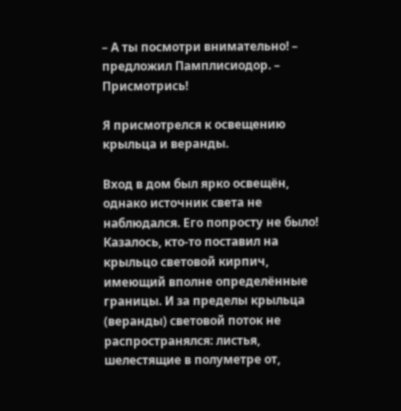– А ты посмотри внимательно! – предложил Памплисиодор. – Присмотрись!

Я присмотрелся к освещению крыльца и веранды.

Вход в дом был ярко освещён, однако источник света не наблюдался. Его попросту не было! Казалось, кто-то поставил на крыльцо световой кирпич, имеющий вполне определённые границы. И за пределы крыльца (веранды) световой поток не распространялся: листья, шелестящие в полуметре от,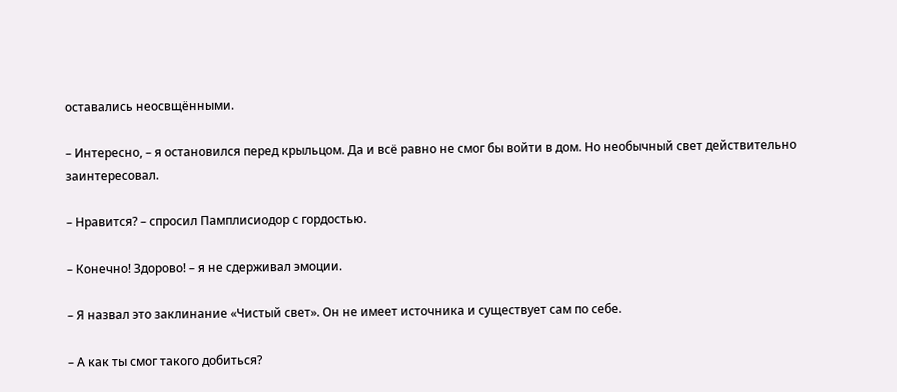оставались неосвщёнными.

– Интересно, – я остановился перед крыльцом. Да и всё равно не смог бы войти в дом. Но необычный свет действительно заинтересовал.

– Нравится? – спросил Памплисиодор с гордостью.

– Конечно! Здорово! – я не сдерживал эмоции.

– Я назвал это заклинание «Чистый свет». Он не имеет источника и существует сам по себе.

– А как ты смог такого добиться?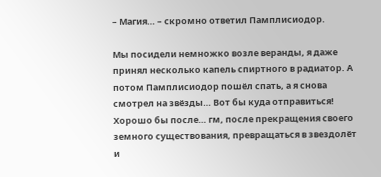– Магия… – скромно ответил Памплисиодор.

Мы посидели немножко возле веранды, я даже принял несколько капель спиртного в радиатор. А потом Памплисиодор пошёл спать, а я снова смотрел на звёзды… Вот бы куда отправиться! Хорошо бы после… гм, после прекращения своего земного существования, превращаться в звездолёт и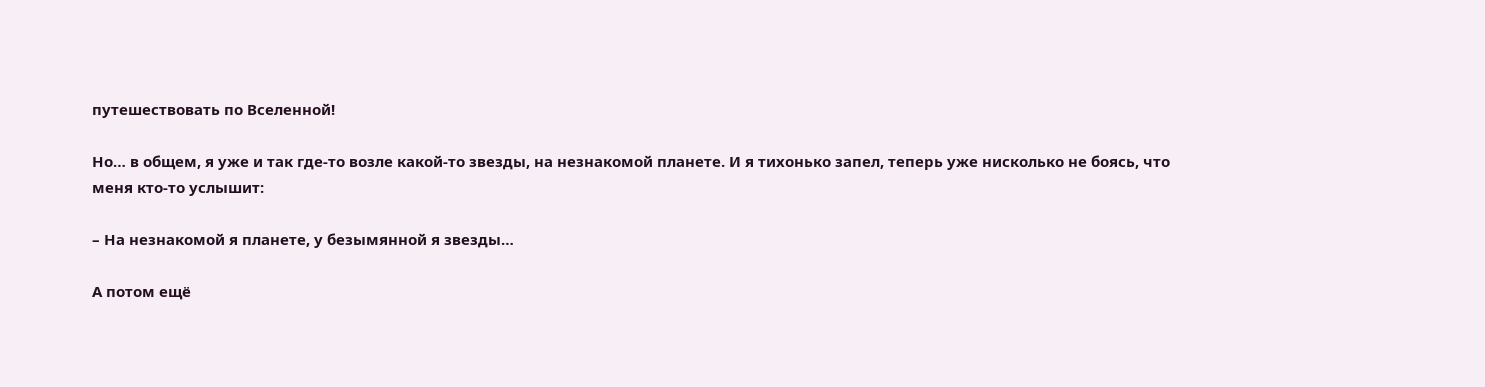путешествовать по Вселенной!

Но… в общем, я уже и так где-то возле какой-то звезды, на незнакомой планете. И я тихонько запел, теперь уже нисколько не боясь, что меня кто-то услышит:

– На незнакомой я планете, у безымянной я звезды…

А потом ещё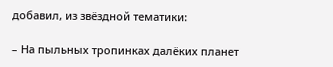добавил, из звёздной тематики:

– На пыльных тропинках далёких планет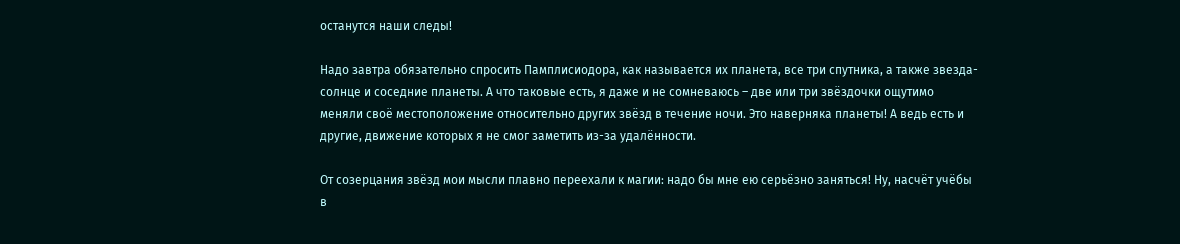останутся наши следы!

Надо завтра обязательно спросить Памплисиодора, как называется их планета, все три спутника, а также звезда-солнце и соседние планеты. А что таковые есть, я даже и не сомневаюсь – две или три звёздочки ощутимо меняли своё местоположение относительно других звёзд в течение ночи. Это наверняка планеты! А ведь есть и другие, движение которых я не смог заметить из-за удалённости.

От созерцания звёзд мои мысли плавно переехали к магии: надо бы мне ею серьёзно заняться! Ну, насчёт учёбы в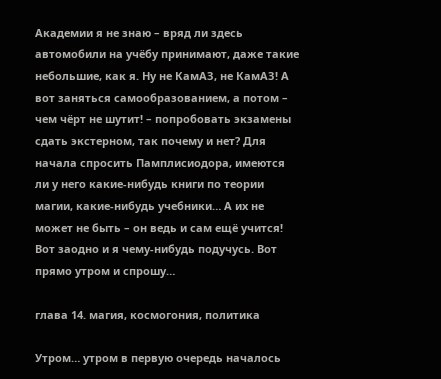Академии я не знаю – вряд ли здесь автомобили на учёбу принимают, даже такие небольшие, как я. Ну не КамАЗ, не КамАЗ! А вот заняться самообразованием, а потом – чем чёрт не шутит! – попробовать экзамены сдать экстерном, так почему и нет? Для начала спросить Памплисиодора, имеются ли у него какие-нибудь книги по теории магии, какие-нибудь учебники… А их не может не быть – он ведь и сам ещё учится! Вот заодно и я чему-нибудь подучусь. Вот прямо утром и спрошу…

глава 14. магия, космогония, политика

Утром… утром в первую очередь началось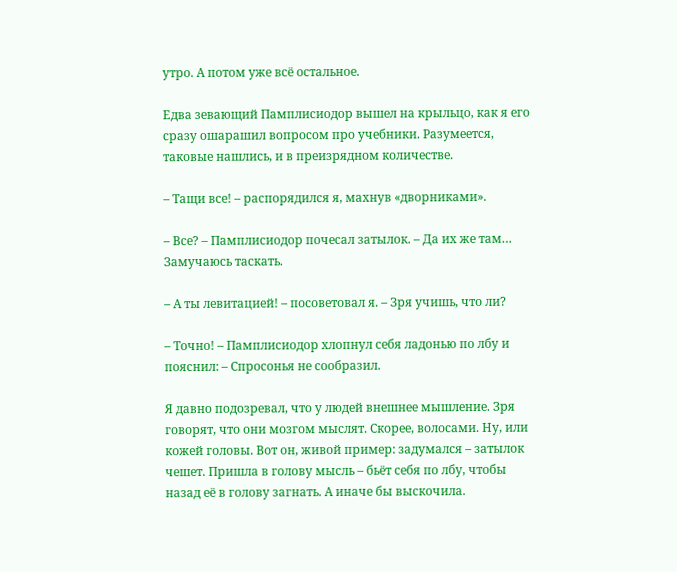утро. А потом уже всё остальное.

Едва зевающий Памплисиодор вышел на крыльцо, как я его сразу ошарашил вопросом про учебники. Разумеется, таковые нашлись, и в преизрядном количестве.

– Тащи все! – распорядился я, махнув «дворниками».

– Все? – Памплисиодор почесал затылок. – Да их же там… Замучаюсь таскать.

– А ты левитацией! – посоветовал я. – Зря учишь, что ли?

– Точно! – Памплисиодор хлопнул себя ладонью по лбу и пояснил: – Спросонья не сообразил.

Я давно подозревал, что у людей внешнее мышление. Зря говорят, что они мозгом мыслят. Скорее, волосами. Ну, или кожей головы. Вот он, живой пример: задумался – затылок чешет. Пришла в голову мысль – бьёт себя по лбу, чтобы назад её в голову загнать. А иначе бы выскочила.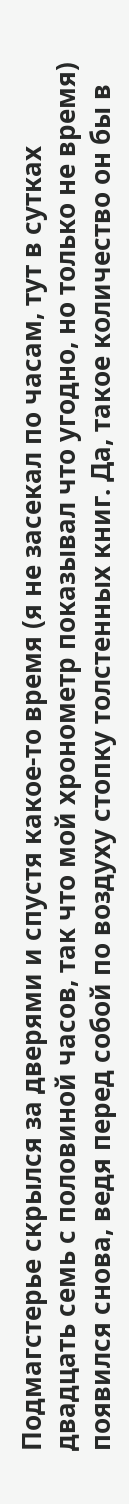Подмагстерье скрылся за дверями и спустя какое-то время (я не засекал по часам, тут в сутках двадцать семь с половиной часов, так что мой хронометр показывал что угодно, но только не время) появился снова, ведя перед собой по воздуху стопку толстенных книг. Да, такое количество он бы в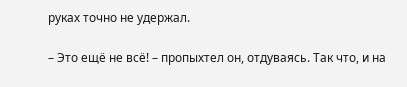руках точно не удержал.

– Это ещё не всё! – пропыхтел он, отдуваясь. Так что, и на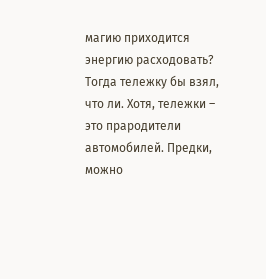магию приходится энергию расходовать? Тогда тележку бы взял, что ли. Хотя, тележки – это прародители автомобилей. Предки, можно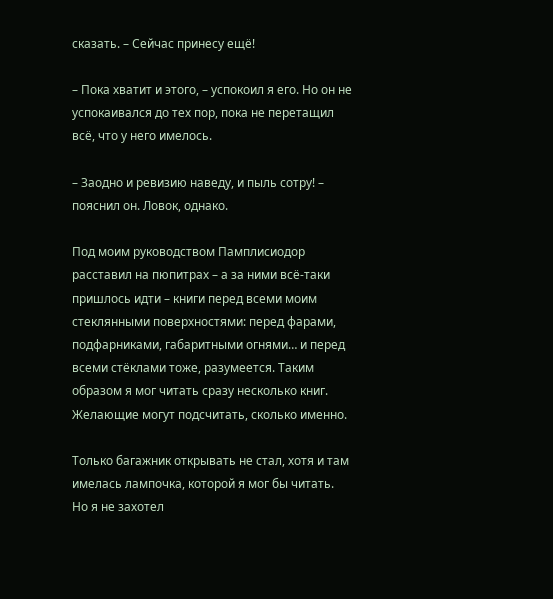сказать. – Сейчас принесу ещё!

– Пока хватит и этого, – успокоил я его. Но он не успокаивался до тех пор, пока не перетащил всё, что у него имелось.

– Заодно и ревизию наведу, и пыль сотру! – пояснил он. Ловок, однако.

Под моим руководством Памплисиодор расставил на пюпитрах – а за ними всё-таки пришлось идти – книги перед всеми моим стеклянными поверхностями: перед фарами, подфарниками, габаритными огнями… и перед всеми стёклами тоже, разумеется. Таким образом я мог читать сразу несколько книг. Желающие могут подсчитать, сколько именно.

Только багажник открывать не стал, хотя и там имелась лампочка, которой я мог бы читать. Но я не захотел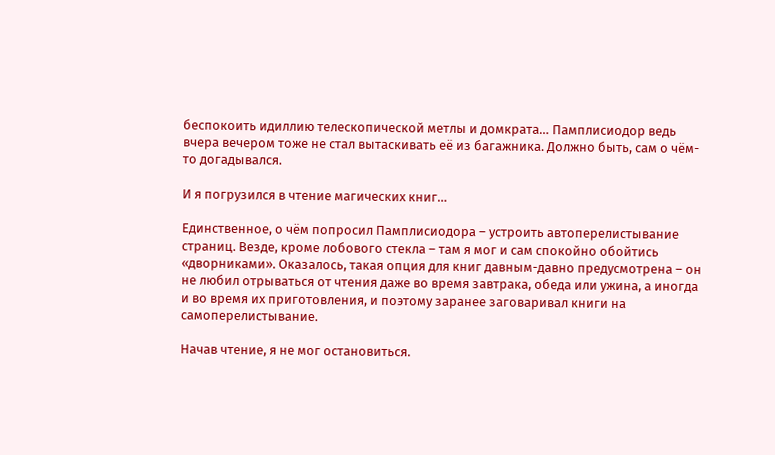беспокоить идиллию телескопической метлы и домкрата… Памплисиодор ведь вчера вечером тоже не стал вытаскивать её из багажника. Должно быть, сам о чём-то догадывался.

И я погрузился в чтение магических книг…

Единственное, о чём попросил Памплисиодора – устроить автоперелистывание страниц. Везде, кроме лобового стекла – там я мог и сам спокойно обойтись «дворниками». Оказалось, такая опция для книг давным-давно предусмотрена – он не любил отрываться от чтения даже во время завтрака, обеда или ужина, а иногда и во время их приготовления, и поэтому заранее заговаривал книги на самоперелистывание.

Начав чтение, я не мог остановиться.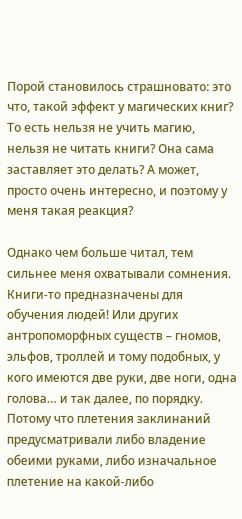Порой становилось страшновато: это что, такой эффект у магических книг? То есть нельзя не учить магию, нельзя не читать книги? Она сама заставляет это делать? А может, просто очень интересно, и поэтому у меня такая реакция?

Однако чем больше читал, тем сильнее меня охватывали сомнения. Книги-то предназначены для обучения людей! Или других антропоморфных существ – гномов, эльфов, троллей и тому подобных, у кого имеются две руки, две ноги, одна голова… и так далее, по порядку. Потому что плетения заклинаний предусматривали либо владение обеими руками, либо изначальное плетение на какой-либо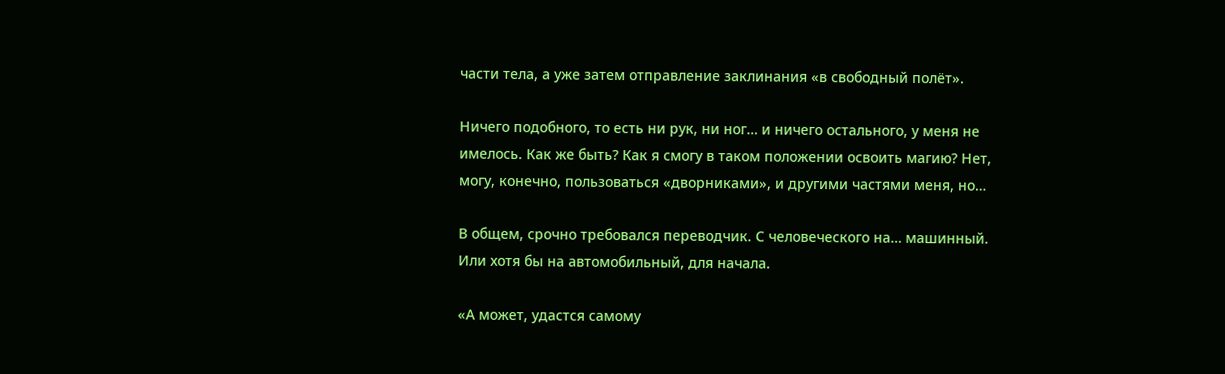части тела, а уже затем отправление заклинания «в свободный полёт».

Ничего подобного, то есть ни рук, ни ног… и ничего остального, у меня не имелось. Как же быть? Как я смогу в таком положении освоить магию? Нет, могу, конечно, пользоваться «дворниками», и другими частями меня, но…

В общем, срочно требовался переводчик. С человеческого на… машинный. Или хотя бы на автомобильный, для начала.

«А может, удастся самому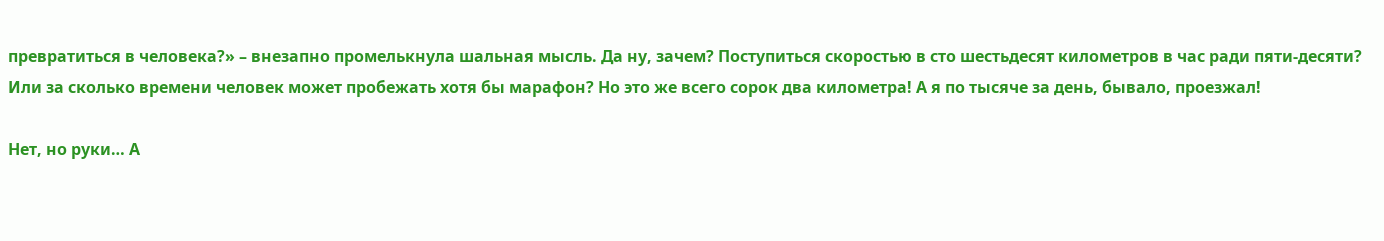превратиться в человека?» – внезапно промелькнула шальная мысль. Да ну, зачем? Поступиться скоростью в сто шестьдесят километров в час ради пяти-десяти? Или за сколько времени человек может пробежать хотя бы марафон? Но это же всего сорок два километра! А я по тысяче за день, бывало, проезжал!

Нет, но руки… А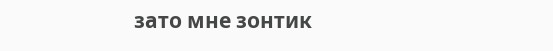зато мне зонтик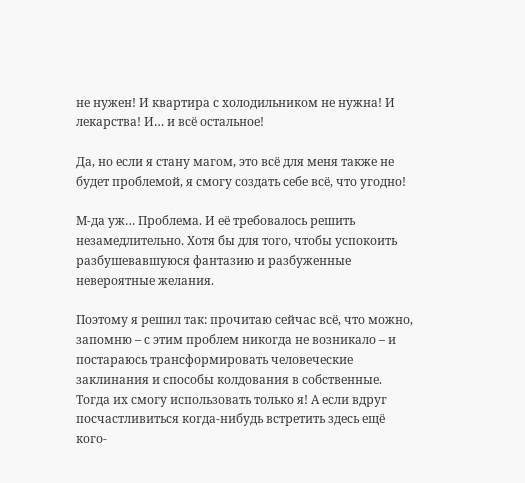не нужен! И квартира с холодильником не нужна! И лекарства! И… и всё остальное!

Да, но если я стану магом, это всё для меня также не будет проблемой, я смогу создать себе всё, что угодно!

М-да уж… Проблема. И её требовалось решить незамедлительно. Хотя бы для того, чтобы успокоить разбушевавшуюся фантазию и разбуженные невероятные желания.

Поэтому я решил так: прочитаю сейчас всё, что можно, запомню – с этим проблем никогда не возникало – и постараюсь трансформировать человеческие заклинания и способы колдования в собственные. Тогда их смогу использовать только я! А если вдруг посчастливиться когда-нибудь встретить здесь ещё кого-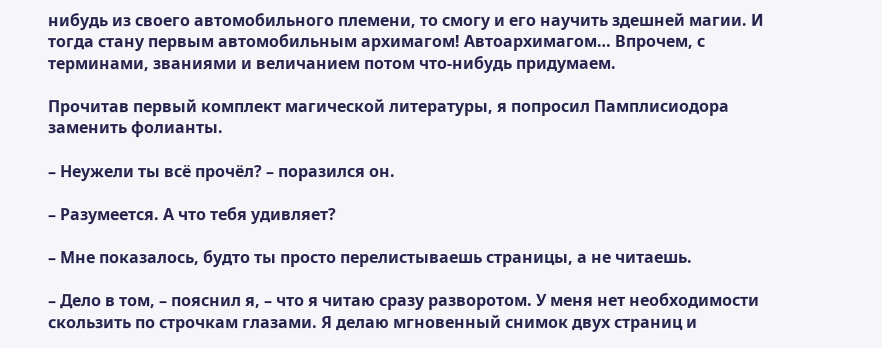нибудь из своего автомобильного племени, то смогу и его научить здешней магии. И тогда стану первым автомобильным архимагом! Автоархимагом… Впрочем, с терминами, званиями и величанием потом что-нибудь придумаем.

Прочитав первый комплект магической литературы, я попросил Памплисиодора заменить фолианты.

– Неужели ты всё прочёл? – поразился он.

– Разумеется. А что тебя удивляет?

– Мне показалось, будто ты просто перелистываешь страницы, а не читаешь.

– Дело в том, – пояснил я, – что я читаю сразу разворотом. У меня нет необходимости скользить по строчкам глазами. Я делаю мгновенный снимок двух страниц и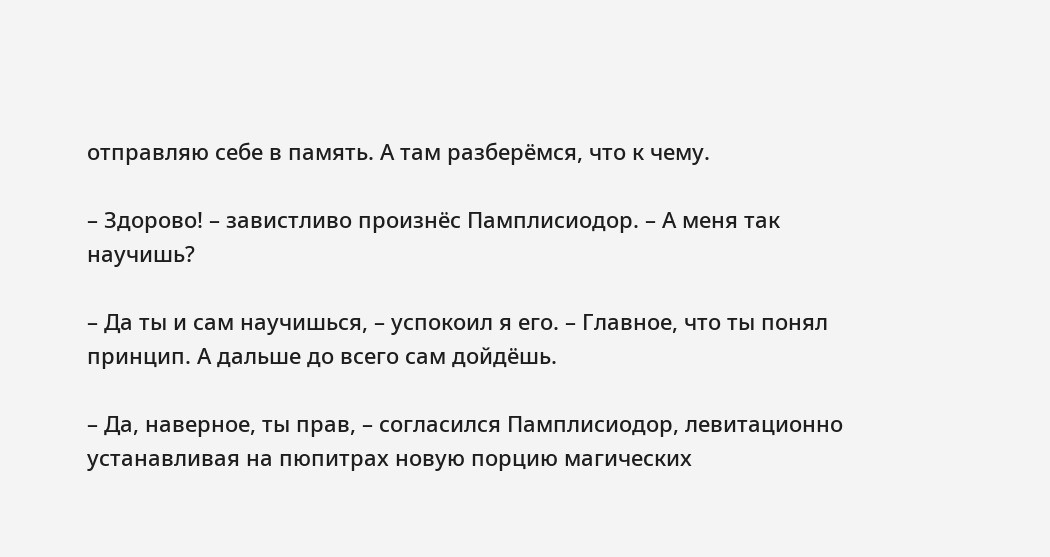отправляю себе в память. А там разберёмся, что к чему.

– Здорово! – завистливо произнёс Памплисиодор. – А меня так научишь?

– Да ты и сам научишься, – успокоил я его. – Главное, что ты понял принцип. А дальше до всего сам дойдёшь.

– Да, наверное, ты прав, – согласился Памплисиодор, левитационно устанавливая на пюпитрах новую порцию магических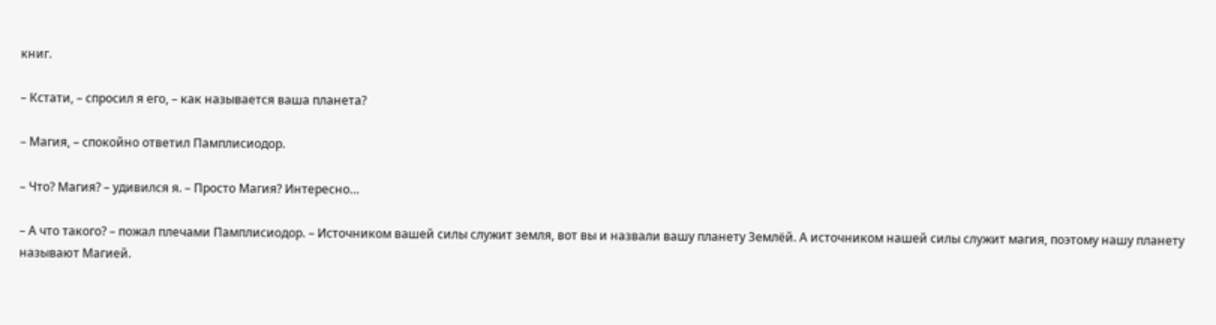книг.

– Кстати, – спросил я его, – как называется ваша планета?

– Магия, – спокойно ответил Памплисиодор.

– Что? Магия? – удивился я. – Просто Магия? Интересно…

– А что такого? – пожал плечами Памплисиодор. – Источником вашей силы служит земля, вот вы и назвали вашу планету Землёй. А источником нашей силы служит магия, поэтому нашу планету называют Магией.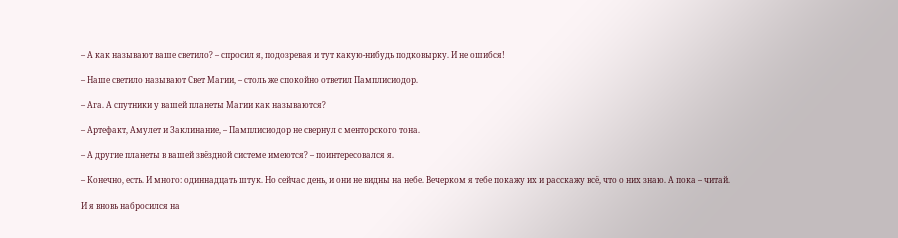– А как называют ваше светило? – спросил я, подозревая и тут какую-нибудь подковырку. И не ошибся!

– Наше светило называют Свет Магии, – столь же спокойно ответил Памплисиодор.

– Ага. А спутники у вашей планеты Магии как называются?

– Артефакт, Амулет и Заклинание, – Памплисиодор не свернул с менторского тона.

– А другие планеты в вашей звёздной системе имеются? – поинтересовался я.

– Конечно, есть. И много: одиннадцать штук. Но сейчас день, и они не видны на небе. Вечерком я тебе покажу их и расскажу всё, что о них знаю. А пока – читай.

И я вновь набросился на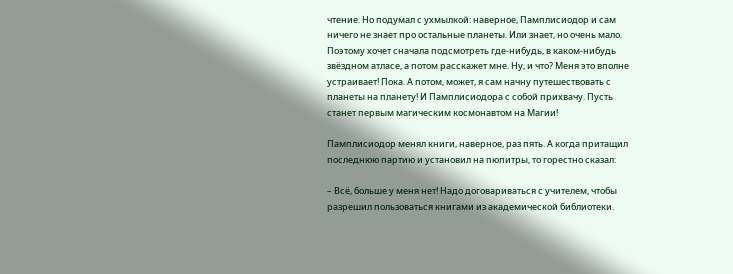чтение. Но подумал с ухмылкой: наверное, Памплисиодор и сам ничего не знает про остальные планеты. Или знает, но очень мало. Поэтому хочет сначала подсмотреть где-нибудь, в каком-нибудь звёздном атласе, а потом расскажет мне. Ну, и что? Меня это вполне устраивает! Пока. А потом, может, я сам начну путешествовать с планеты на планету! И Памплисиодора с собой прихвачу. Пусть станет первым магическим космонавтом на Магии!

Памплисиодор менял книги, наверное, раз пять. А когда притащил последнюю партию и установил на пюпитры, то горестно сказал:

– Всё, больше у меня нет! Надо договариваться с учителем, чтобы разрешил пользоваться книгами из академической библиотеки.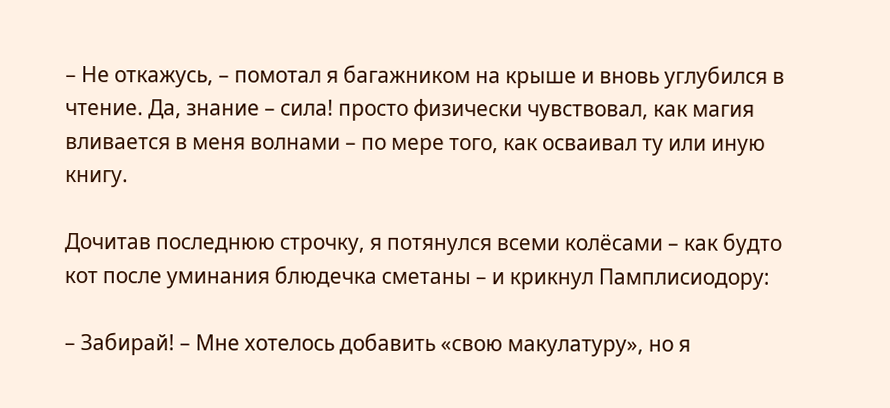– Не откажусь, – помотал я багажником на крыше и вновь углубился в чтение. Да, знание – сила! просто физически чувствовал, как магия вливается в меня волнами – по мере того, как осваивал ту или иную книгу.

Дочитав последнюю строчку, я потянулся всеми колёсами – как будто кот после уминания блюдечка сметаны – и крикнул Памплисиодору:

– Забирай! – Мне хотелось добавить «свою макулатуру», но я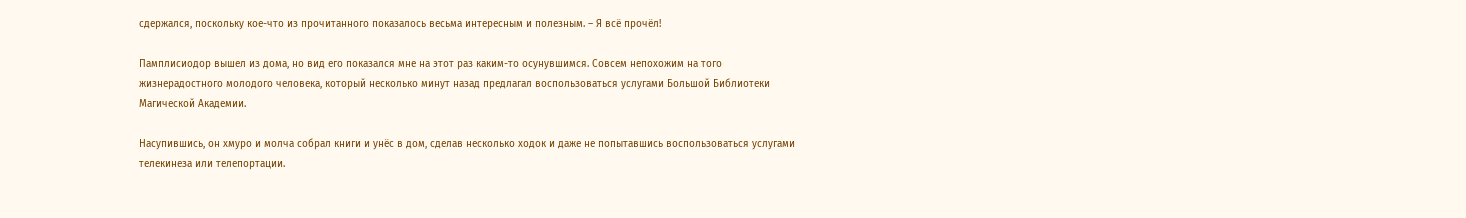сдержался, поскольку кое-что из прочитанного показалось весьма интересным и полезным. – Я всё прочёл!

Памплисиодор вышел из дома, но вид его показался мне на этот раз каким-то осунувшимся. Совсем непохожим на того жизнерадостного молодого человека, который несколько минут назад предлагал воспользоваться услугами Большой Библиотеки Магической Академии.

Насупившись, он хмуро и молча собрал книги и унёс в дом, сделав несколько ходок и даже не попытавшись воспользоваться услугами телекинеза или телепортации.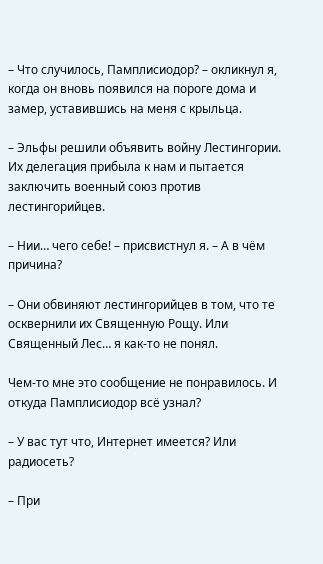– Что случилось, Памплисиодор? – окликнул я, когда он вновь появился на пороге дома и замер, уставившись на меня с крыльца.

– Эльфы решили объявить войну Лестингории. Их делегация прибыла к нам и пытается заключить военный союз против лестингорийцев.

– Нии… чего себе! – присвистнул я. – А в чём причина?

– Они обвиняют лестингорийцев в том, что те осквернили их Священную Рощу. Или Священный Лес… я как-то не понял.

Чем-то мне это сообщение не понравилось. И откуда Памплисиодор всё узнал?

– У вас тут что, Интернет имеется? Или радиосеть?

– При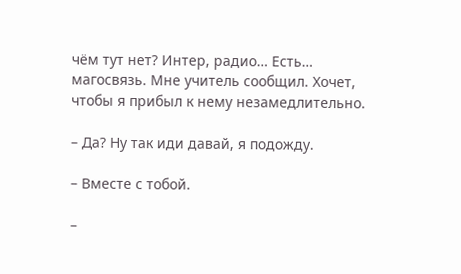чём тут нет? Интер, радио… Есть… магосвязь. Мне учитель сообщил. Хочет, чтобы я прибыл к нему незамедлительно.

– Да? Ну так иди давай, я подожду.

– Вместе с тобой.

–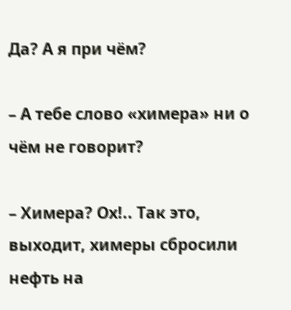Да? А я при чём?

– А тебе слово «химера» ни о чём не говорит?

– Химера? Ох!.. Так это, выходит, химеры сбросили нефть на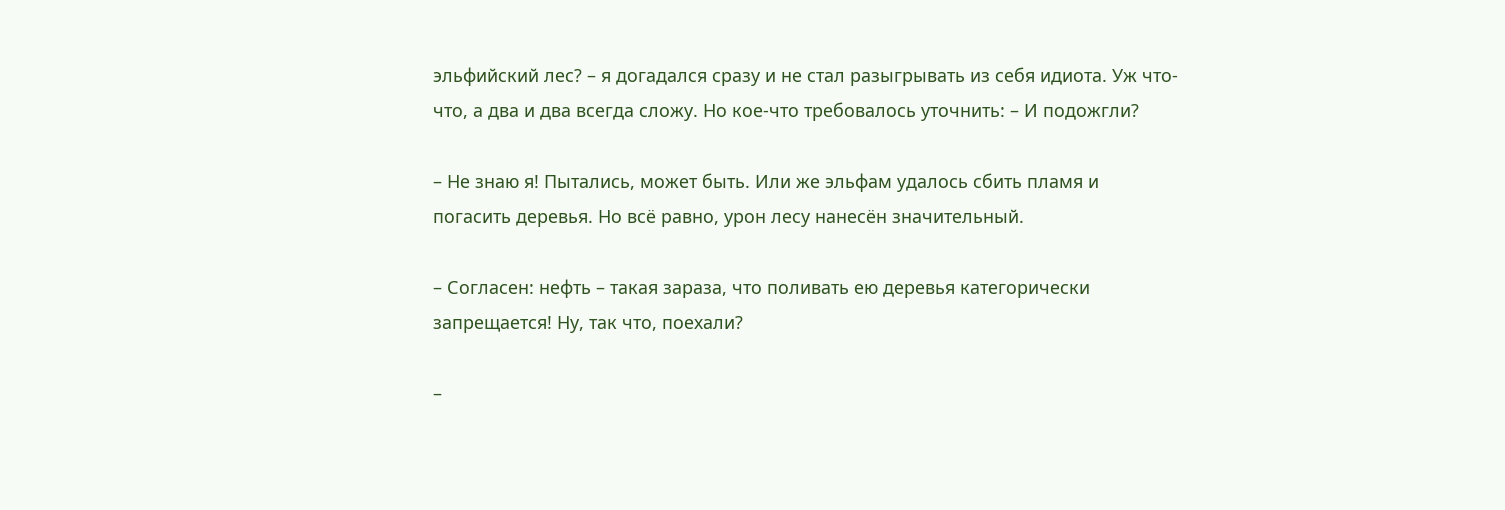эльфийский лес? – я догадался сразу и не стал разыгрывать из себя идиота. Уж что-что, а два и два всегда сложу. Но кое-что требовалось уточнить: – И подожгли?

– Не знаю я! Пытались, может быть. Или же эльфам удалось сбить пламя и погасить деревья. Но всё равно, урон лесу нанесён значительный.

– Согласен: нефть – такая зараза, что поливать ею деревья категорически запрещается! Ну, так что, поехали?

–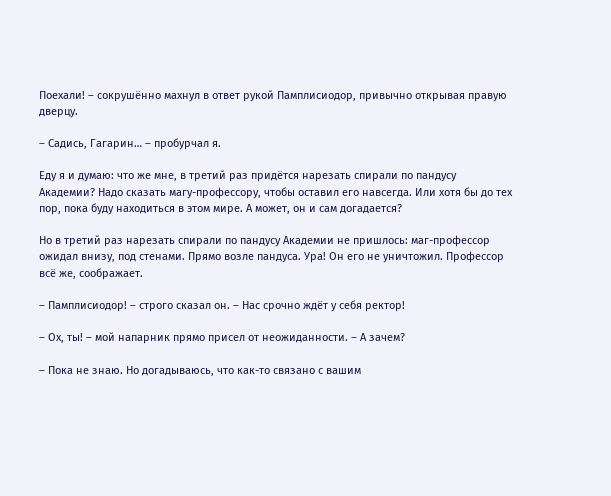Поехали! – сокрушённо махнул в ответ рукой Памплисиодор, привычно открывая правую дверцу.

– Садись, Гагарин… – пробурчал я.

Еду я и думаю: что же мне, в третий раз придётся нарезать спирали по пандусу Академии? Надо сказать магу-профессору, чтобы оставил его навсегда. Или хотя бы до тех пор, пока буду находиться в этом мире. А может, он и сам догадается?

Но в третий раз нарезать спирали по пандусу Академии не пришлось: маг-профессор ожидал внизу, под стенами. Прямо возле пандуса. Ура! Он его не уничтожил. Профессор всё же, соображает.

– Памплисиодор! – строго сказал он. – Нас срочно ждёт у себя ректор!

– Ох, ты! – мой напарник прямо присел от неожиданности. – А зачем?

– Пока не знаю. Но догадываюсь, что как-то связано с вашим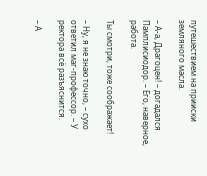путешествием на прииски земляного масла.

– А-а, Драгоцен! – догадался Памплисиодор. – Его, наверное, работа.

Ты смотри, тоже соображает!

– Ну, я не знаю точно, – сухо ответил маг-профессор. – У ректора всё разъяснится.

– А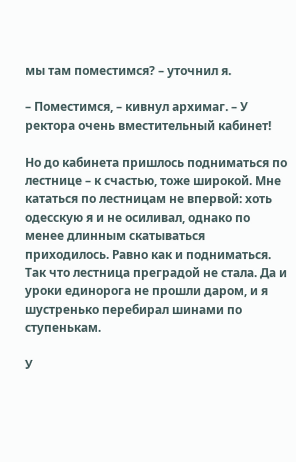мы там поместимся? – уточнил я.

– Поместимся, – кивнул архимаг. – У ректора очень вместительный кабинет!

Но до кабинета пришлось подниматься по лестнице – к счастью, тоже широкой. Мне кататься по лестницам не впервой: хоть одесскую я и не осиливал, однако по менее длинным скатываться приходилось. Равно как и подниматься. Так что лестница преградой не стала. Да и уроки единорога не прошли даром, и я шустренько перебирал шинами по ступенькам.

У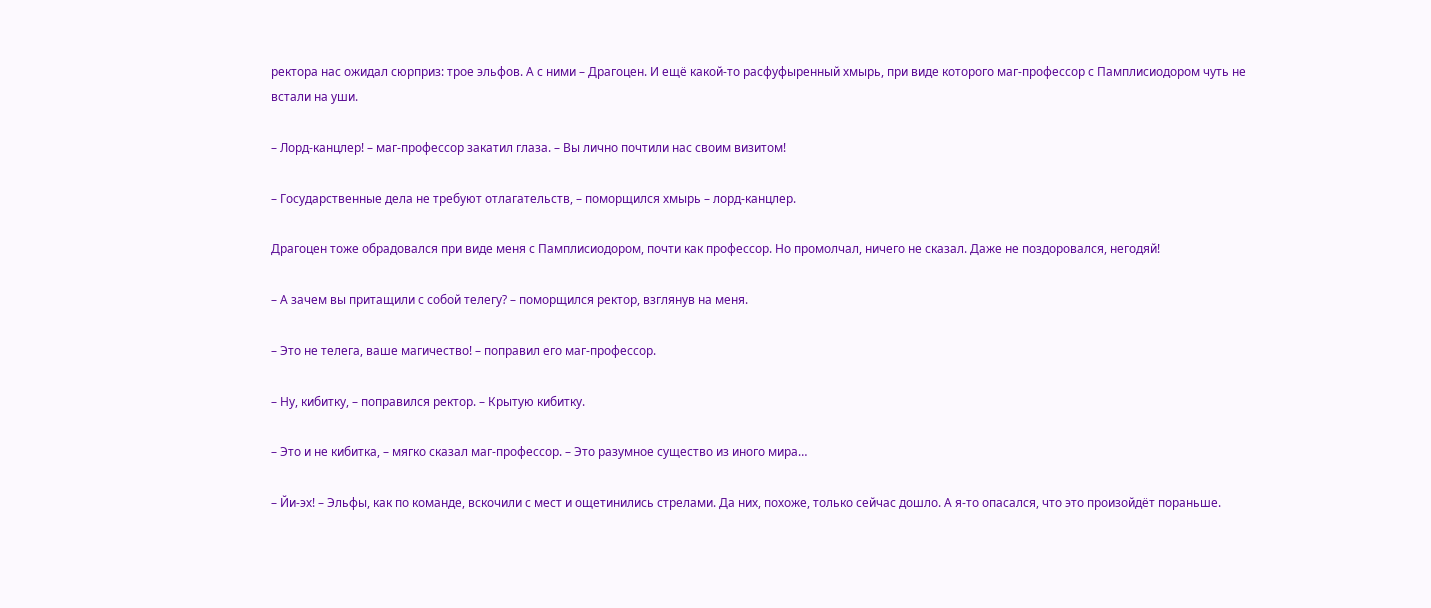ректора нас ожидал сюрприз: трое эльфов. А с ними – Драгоцен. И ещё какой-то расфуфыренный хмырь, при виде которого маг-профессор с Памплисиодором чуть не встали на уши.

– Лорд-канцлер! – маг-профессор закатил глаза. – Вы лично почтили нас своим визитом!

– Государственные дела не требуют отлагательств, – поморщился хмырь – лорд-канцлер.

Драгоцен тоже обрадовался при виде меня с Памплисиодором, почти как профессор. Но промолчал, ничего не сказал. Даже не поздоровался, негодяй!

– А зачем вы притащили с собой телегу? – поморщился ректор, взглянув на меня.

– Это не телега, ваше магичество! – поправил его маг-профессор.

– Ну, кибитку, – поправился ректор. – Крытую кибитку.

– Это и не кибитка, – мягко сказал маг-профессор. – Это разумное существо из иного мира…

– Йи-эх! – Эльфы, как по команде, вскочили с мест и ощетинились стрелами. Да них, похоже, только сейчас дошло. А я-то опасался, что это произойдёт пораньше.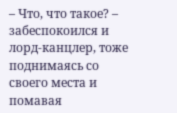– Что, что такое? – забеспокоился и лорд-канцлер, тоже поднимаясь со своего места и помавая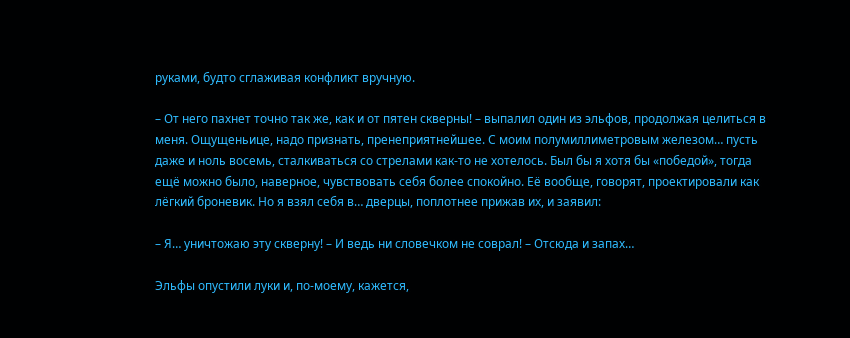руками, будто сглаживая конфликт вручную.

– От него пахнет точно так же, как и от пятен скверны! – выпалил один из эльфов, продолжая целиться в меня. Ощущеньице, надо признать, пренеприятнейшее. С моим полумиллиметровым железом… пусть даже и ноль восемь, сталкиваться со стрелами как-то не хотелось. Был бы я хотя бы «победой», тогда ещё можно было, наверное, чувствовать себя более спокойно. Её вообще, говорят, проектировали как лёгкий броневик. Но я взял себя в… дверцы, поплотнее прижав их, и заявил:

– Я… уничтожаю эту скверну! – И ведь ни словечком не соврал! – Отсюда и запах…

Эльфы опустили луки и, по-моему, кажется,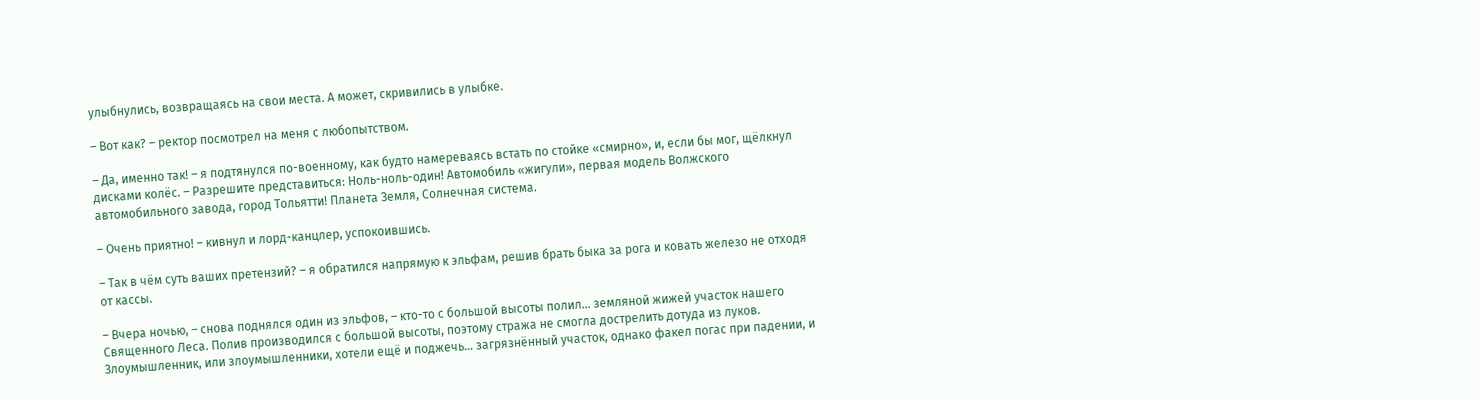улыбнулись, возвращаясь на свои места. А может, скривились в улыбке.

– Вот как? – ректор посмотрел на меня с любопытством.

– Да, именно так! – я подтянулся по-военному, как будто намереваясь встать по стойке «смирно», и, если бы мог, щёлкнул дисками колёс. – Разрешите представиться: Ноль-ноль-один! Автомобиль «жигули», первая модель Волжского автомобильного завода, город Тольятти! Планета Земля, Солнечная система.

– Очень приятно! – кивнул и лорд-канцлер, успокоившись.

– Так в чём суть ваших претензий? – я обратился напрямую к эльфам, решив брать быка за рога и ковать железо не отходя от кассы.

– Вчера ночью, – снова поднялся один из эльфов, – кто-то с большой высоты полил… земляной жижей участок нашего Священного Леса. Полив производился с большой высоты, поэтому стража не смогла дострелить дотуда из луков. Злоумышленник, или злоумышленники, хотели ещё и поджечь… загрязнённый участок, однако факел погас при падении, и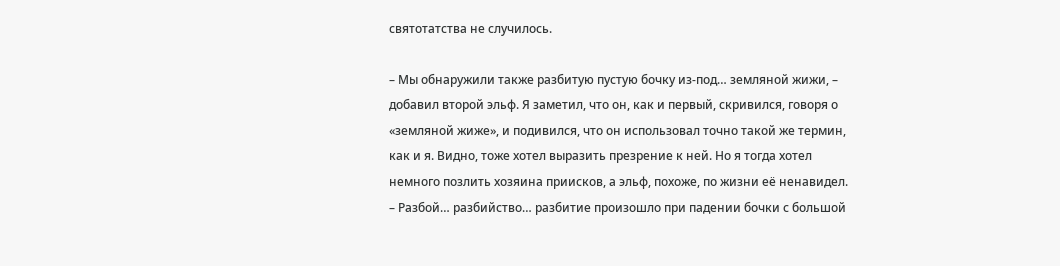святотатства не случилось.

– Мы обнаружили также разбитую пустую бочку из-под… земляной жижи, – добавил второй эльф. Я заметил, что он, как и первый, скривился, говоря о «земляной жиже», и подивился, что он использовал точно такой же термин, как и я. Видно, тоже хотел выразить презрение к ней. Но я тогда хотел немного позлить хозяина приисков, а эльф, похоже, по жизни её ненавидел. – Разбой… разбийство… разбитие произошло при падении бочки с большой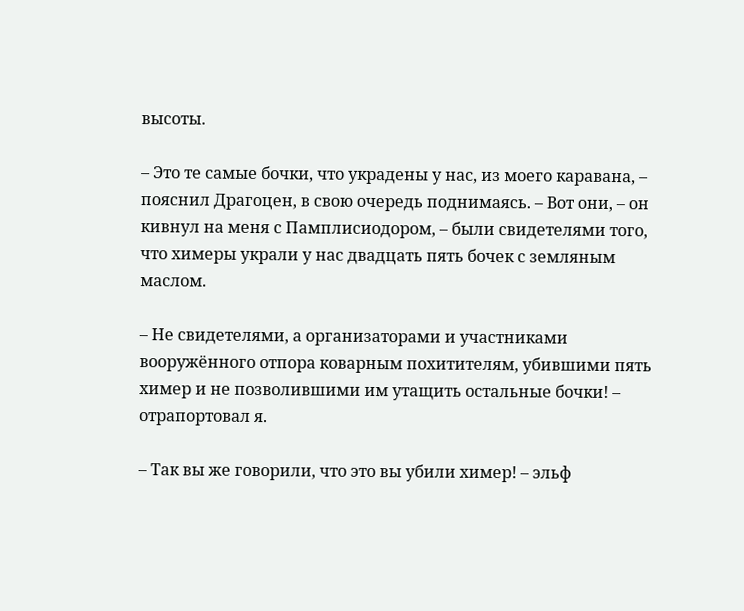высоты.

– Это те самые бочки, что украдены у нас, из моего каравана, – пояснил Драгоцен, в свою очередь поднимаясь. – Вот они, – он кивнул на меня с Памплисиодором, – были свидетелями того, что химеры украли у нас двадцать пять бочек с земляным маслом.

– Не свидетелями, а организаторами и участниками вооружённого отпора коварным похитителям, убившими пять химер и не позволившими им утащить остальные бочки! – отрапортовал я.

– Так вы же говорили, что это вы убили химер! – эльф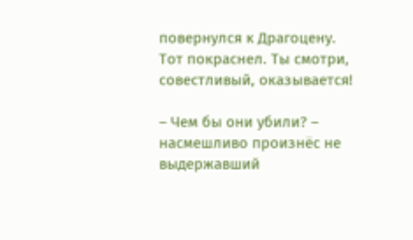повернулся к Драгоцену. Тот покраснел. Ты смотри, совестливый, оказывается!

– Чем бы они убили? – насмешливо произнёс не выдержавший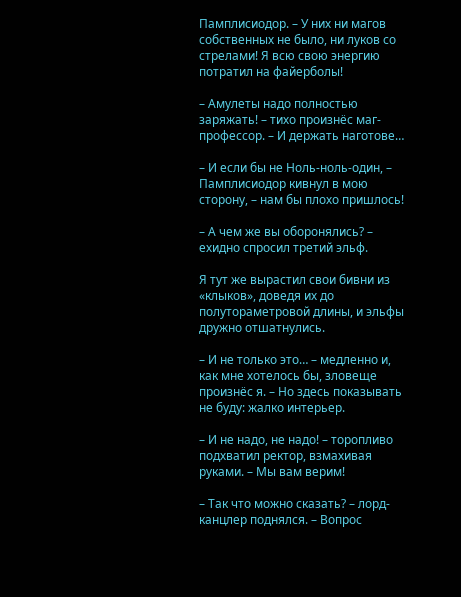Памплисиодор. – У них ни магов собственных не было, ни луков со стрелами! Я всю свою энергию потратил на файерболы!

– Амулеты надо полностью заряжать! – тихо произнёс маг-профессор. – И держать наготове…

– И если бы не Ноль-ноль-один, – Памплисиодор кивнул в мою сторону, – нам бы плохо пришлось!

– А чем же вы оборонялись? – ехидно спросил третий эльф.

Я тут же вырастил свои бивни из «клыков», доведя их до полутораметровой длины, и эльфы дружно отшатнулись.

– И не только это… – медленно и, как мне хотелось бы, зловеще произнёс я. – Но здесь показывать не буду: жалко интерьер.

– И не надо, не надо! – торопливо подхватил ректор, взмахивая руками. – Мы вам верим!

– Так что можно сказать? – лорд-канцлер поднялся. – Вопрос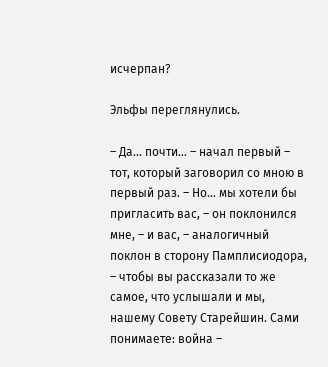исчерпан?

Эльфы переглянулись.

– Да… почти… – начал первый – тот, который заговорил со мною в первый раз. – Но… мы хотели бы пригласить вас, – он поклонился мне, – и вас, – аналогичный поклон в сторону Памплисиодора, – чтобы вы рассказали то же самое, что услышали и мы, нашему Совету Старейшин. Сами понимаете: война –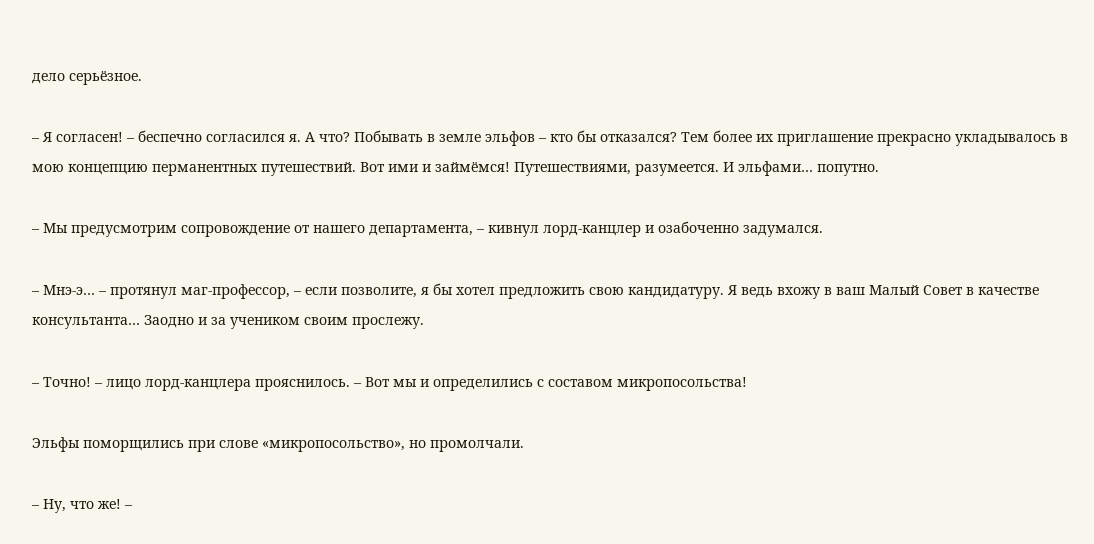дело серьёзное.

– Я согласен! – беспечно согласился я. А что? Побывать в земле эльфов – кто бы отказался? Тем более их приглашение прекрасно укладывалось в мою концепцию перманентных путешествий. Вот ими и займёмся! Путешествиями, разумеется. И эльфами… попутно.

– Мы предусмотрим сопровождение от нашего департамента, – кивнул лорд-канцлер и озабоченно задумался.

– Мнэ-э… – протянул маг-профессор, – если позволите, я бы хотел предложить свою кандидатуру. Я ведь вхожу в ваш Малый Совет в качестве консультанта… Заодно и за учеником своим прослежу.

– Точно! – лицо лорд-канцлера прояснилось. – Вот мы и определились с составом микропосольства!

Эльфы поморщились при слове «микропосольство», но промолчали.

– Ну, что же! –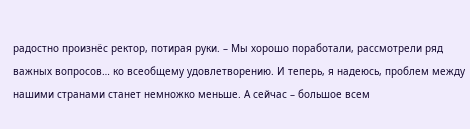радостно произнёс ректор, потирая руки. – Мы хорошо поработали, рассмотрели ряд важных вопросов… ко всеобщему удовлетворению. И теперь, я надеюсь, проблем между нашими странами станет немножко меньше. А сейчас – большое всем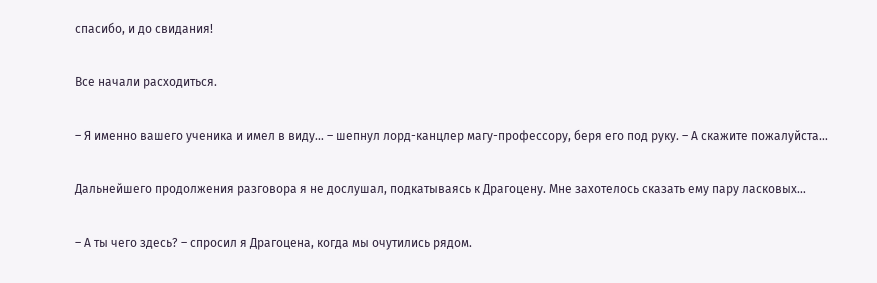спасибо, и до свидания!

Все начали расходиться.

– Я именно вашего ученика и имел в виду… – шепнул лорд-канцлер магу-профессору, беря его под руку. – А скажите пожалуйста…

Дальнейшего продолжения разговора я не дослушал, подкатываясь к Драгоцену. Мне захотелось сказать ему пару ласковых…

– А ты чего здесь? – спросил я Драгоцена, когда мы очутились рядом.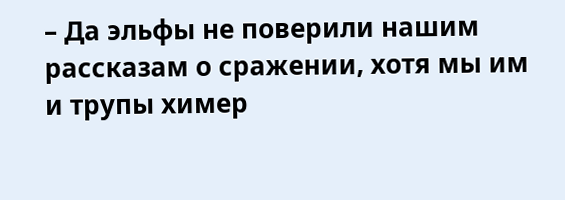– Да эльфы не поверили нашим рассказам о сражении, хотя мы им и трупы химер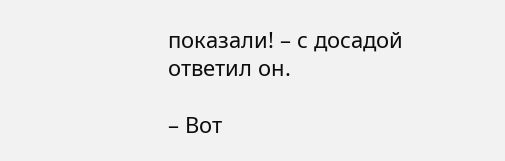показали! – с досадой ответил он.

– Вот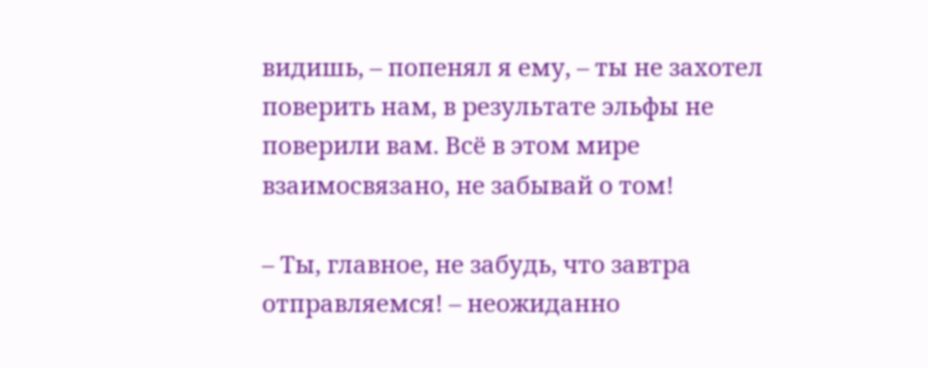видишь, – попенял я ему, – ты не захотел поверить нам, в результате эльфы не поверили вам. Всё в этом мире взаимосвязано, не забывай о том!

– Ты, главное, не забудь, что завтра отправляемся! – неожиданно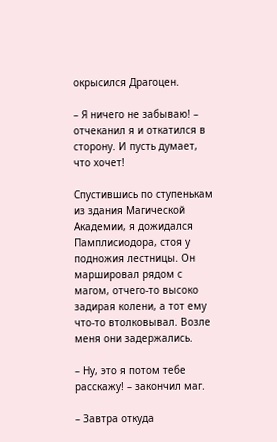окрысился Драгоцен.

– Я ничего не забываю! – отчеканил я и откатился в сторону. И пусть думает, что хочет!

Спустившись по ступенькам из здания Магической Академии, я дожидался Памплисиодора, стоя у подножия лестницы. Он маршировал рядом с магом, отчего-то высоко задирая колени, а тот ему что-то втолковывал. Возле меня они задержались.

– Ну, это я потом тебе расскажу! – закончил маг.

– Завтра откуда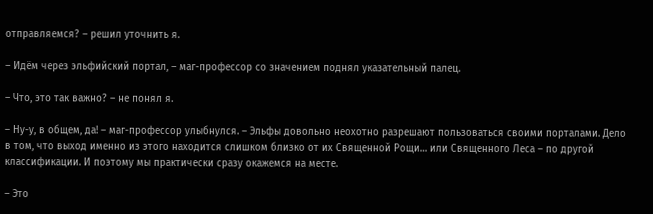отправляемся? – решил уточнить я.

– Идём через эльфийский портал, – маг-профессор со значением поднял указательный палец.

– Что, это так важно? – не понял я.

– Ну-у, в общем, да! – маг-профессор улыбнулся. – Эльфы довольно неохотно разрешают пользоваться своими порталами. Дело в том, что выход именно из этого находится слишком близко от их Священной Рощи… или Священного Леса – по другой классификации. И поэтому мы практически сразу окажемся на месте.

– Это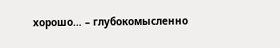хорошо… – глубокомысленно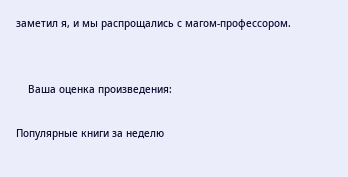заметил я, и мы распрощались с магом-профессором.


    Ваша оценка произведения:

Популярные книги за неделю